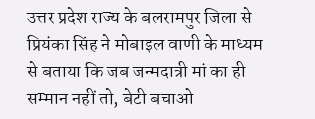उत्तर प्रदेश राज्य के बलरामपुर जिला से प्रियंका सिंह ने मोबाइल वाणी के माध्यम से बताया कि जब जन्मदात्री मां का ही सम्मान नहीं तो, बेटी बचाओ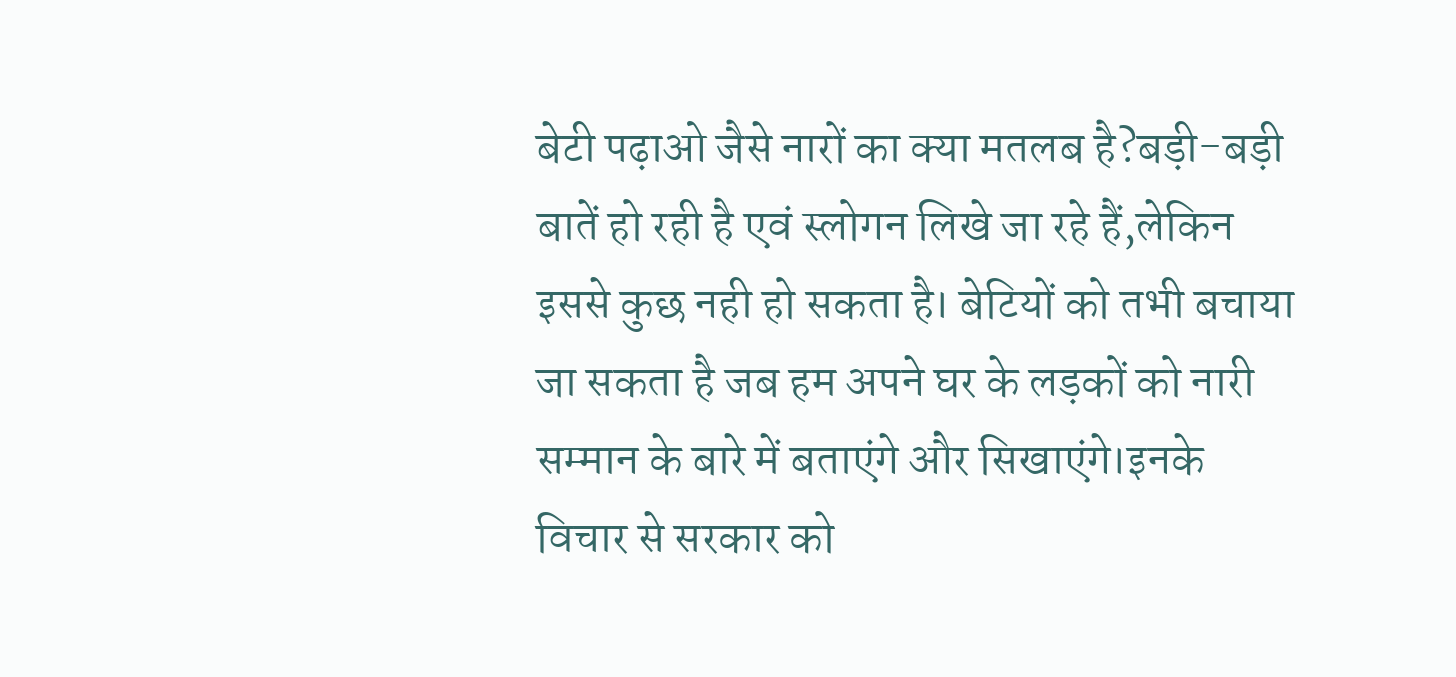बेटी पढ़ाओ जैसे नारों का क्या मतलब है?बड़ी-बड़ी बातें हो रही है एवं स्लोगन लिखे जा रहे हैं,लेकिन इससे कुछ नही हो सकता है। बेटियों को तभी बचाया जा सकता है जब हम अपने घर के लड़कों को नारी सम्मान के बारे में बताएंगे और सिखाएंगे।इनके विचार से सरकार को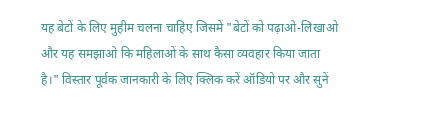यह बेटों के लिए मुहीम चलना चाहिए जिसमें "बेटों को पढ़ाओ-लिखाओ और यह समझाओ कि महिलाओं के साथ कैसा व्यवहार किया जाता है।" विस्तार पूर्वक जानकारी के लिए क्लिक करें ऑडियो पर और सुनें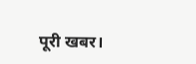पूरी खबर।